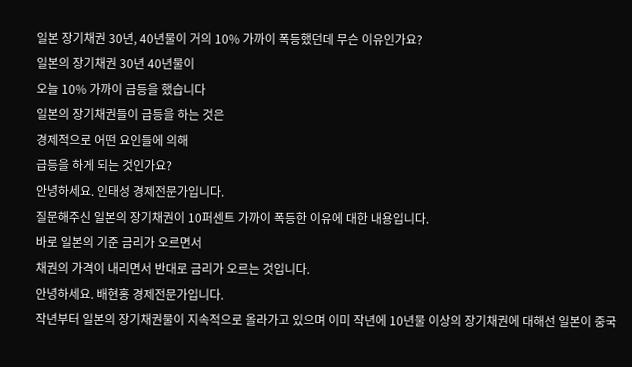일본 장기채권 30년, 40년물이 거의 10% 가까이 폭등했던데 무슨 이유인가요?
일본의 장기채권 30년 40년물이
오늘 10% 가까이 급등을 했습니다
일본의 장기채권들이 급등을 하는 것은
경제적으로 어떤 요인들에 의해
급등을 하게 되는 것인가요?
안녕하세요. 인태성 경제전문가입니다.
질문해주신 일본의 장기채권이 10퍼센트 가까이 폭등한 이유에 대한 내용입니다.
바로 일본의 기준 금리가 오르면서
채권의 가격이 내리면서 반대로 금리가 오르는 것입니다.
안녕하세요. 배현홍 경제전문가입니다.
작년부터 일본의 장기채권물이 지속적으로 올라가고 있으며 이미 작년에 10년물 이상의 장기채권에 대해선 일본이 중국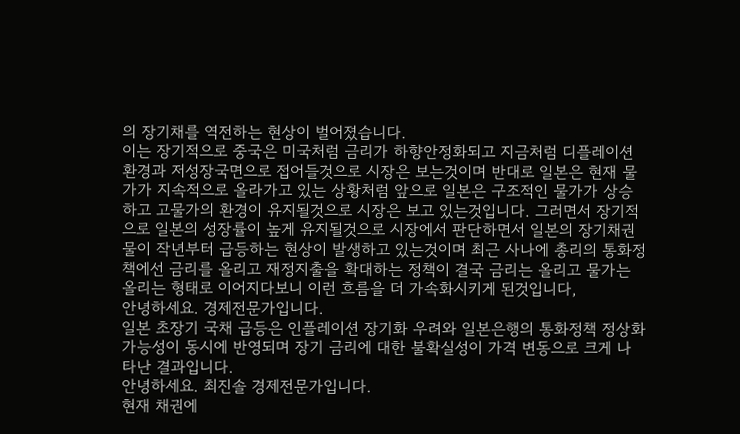의 장기채를 역전하는 현상이 벌어졌습니다.
이는 장기적으로 중국은 미국처럼 금리가 하향안정화되고 지금처럼 디플레이션 환경과 저성장국면으로 접어들것으로 시장은 보는것이며 반대로 일본은 현재 물가가 지속적으로 올라가고 있는 상황처럼 앞으로 일본은 구조적인 물가가 상승하고 고물가의 환경이 유지될것으로 시장은 보고 있는것입니다. 그러면서 장기적으로 일본의 성장률이 높게 유지될것으로 시장에서 판단하면서 일본의 장기채권물이 작년부터 급등하는 현상이 발생하고 있는것이며 최근 사나에 총리의 통화정책에선 금리를 올리고 재정지출을 확대하는 정책이 결국 금리는 올리고 물가는 올리는 형태로 이어지다보니 이런 흐름을 더 가속화시키게 된것입니다,
안녕하세요. 경제전문가입니다.
일본 초장기 국채 급등은 인플레이션 장기화 우려와 일본은행의 통화정책 정상화 가능성이 동시에 반영되며 장기 금리에 대한 불확실성이 가격 변동으로 크게 나타난 결과입니다.
안녕하세요. 최진솔 경제전문가입니다.
현재 채권에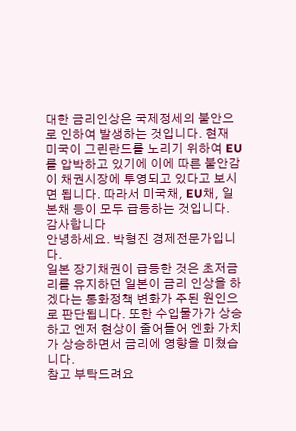대한 금리인상은 국제정세의 불안으로 인하여 발생하는 것입니다. 현재 미국이 그린란드를 노리기 위하여 EU를 압박하고 있기에 이에 따른 불안감이 채권시장에 투영되고 있다고 보시면 됩니다. 따라서 미국채, EU채, 일본채 등이 모두 급등하는 것입니다.
감사합니다
안녕하세요. 박형진 경제전문가입니다.
일본 장기채권이 급등한 것은 초저금리를 유지하던 일본이 금리 인상을 하겠다는 통화정책 변화가 주된 원인으로 판단됩니다. 또한 수입물가가 상승하고 엔저 현상이 줄어들어 엔화 가치가 상승하면서 금리에 영향을 미쳤습니다.
참고 부탁드려요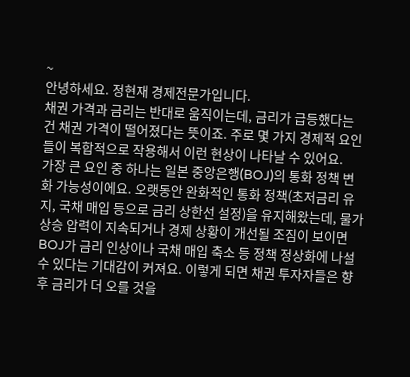~
안녕하세요. 정현재 경제전문가입니다.
채권 가격과 금리는 반대로 움직이는데, 금리가 급등했다는 건 채권 가격이 떨어졌다는 뜻이죠. 주로 몇 가지 경제적 요인들이 복합적으로 작용해서 이런 현상이 나타날 수 있어요.
가장 큰 요인 중 하나는 일본 중앙은행(BOJ)의 통화 정책 변화 가능성이에요. 오랫동안 완화적인 통화 정책(초저금리 유지, 국채 매입 등으로 금리 상한선 설정)을 유지해왔는데, 물가 상승 압력이 지속되거나 경제 상황이 개선될 조짐이 보이면 BOJ가 금리 인상이나 국채 매입 축소 등 정책 정상화에 나설 수 있다는 기대감이 커져요. 이렇게 되면 채권 투자자들은 향후 금리가 더 오를 것을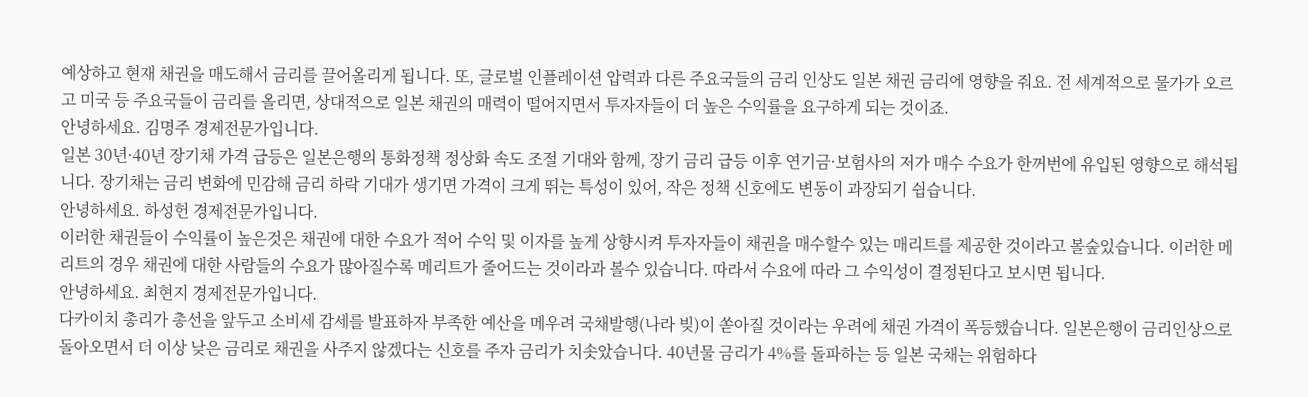예상하고 현재 채권을 매도해서 금리를 끌어올리게 됩니다. 또, 글로벌 인플레이션 압력과 다른 주요국들의 금리 인상도 일본 채권 금리에 영향을 줘요. 전 세계적으로 물가가 오르고 미국 등 주요국들이 금리를 올리면, 상대적으로 일본 채권의 매력이 떨어지면서 투자자들이 더 높은 수익률을 요구하게 되는 것이죠.
안녕하세요. 김명주 경제전문가입니다.
일본 30년·40년 장기채 가격 급등은 일본은행의 통화정책 정상화 속도 조절 기대와 함께, 장기 금리 급등 이후 연기금·보험사의 저가 매수 수요가 한꺼번에 유입된 영향으로 해석됩니다. 장기채는 금리 변화에 민감해 금리 하락 기대가 생기면 가격이 크게 뛰는 특성이 있어, 작은 정책 신호에도 변동이 과장되기 쉽습니다.
안녕하세요. 하성헌 경제전문가입니다.
이러한 채권들이 수익률이 높은것은 채권에 대한 수요가 적어 수익 및 이자를 높게 상향시켜 투자자들이 채권을 매수할수 있는 매리트를 제공한 것이라고 볼숲있습니다. 이러한 메리트의 경우 채권에 대한 사람들의 수요가 많아질수록 메리트가 줄어드는 것이라과 볼수 있습니다. 따라서 수요에 따라 그 수익성이 결정된다고 보시면 됩니다.
안녕하세요. 최현지 경제전문가입니다.
다카이치 총리가 총선을 앞두고 소비세 감세를 발표하자 부족한 예산을 메우려 국채발행(나라 빚)이 쏟아질 것이라는 우려에 채권 가격이 폭등했습니다. 일본은행이 금리인상으로 돌아오면서 더 이상 낮은 금리로 채권을 사주지 않겠다는 신호를 주자 금리가 치솟았습니다. 40년물 금리가 4%를 돌파하는 등 일본 국채는 위험하다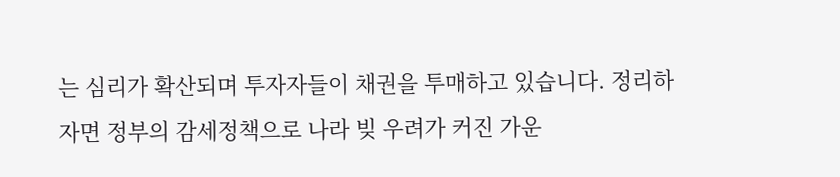는 심리가 확산되며 투자자들이 채권을 투매하고 있습니다. 정리하자면 정부의 감세정책으로 나라 빚 우려가 커진 가운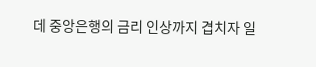데 중앙은행의 금리 인상까지 겹치자 일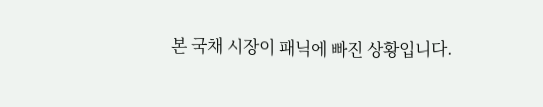본 국채 시장이 패닉에 빠진 상황입니다.